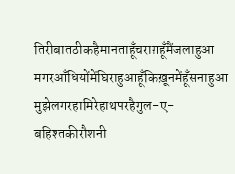तिरीबातठीकहैमानताहूँचराग़हूँमैंजलाहुआ
मगरआँधियोंमेंघिराहुआहूँकिख़ूनमेंहूँसनाहुआ
मुझेलगरहामिरेहाथपरहैगुल-ए-बहिश्तकीरौशनी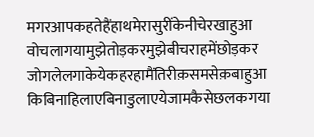मगरआपकहतेहैंहाथमेरासुरींकेनीचेरखाहुआ
वोचलागयामुझेतोड़करमुझेबीचराहमेंछोड़कर
जोगलेलगाकेयेकहरहामैंतिरीक़समसेक़बाहुआ
किबिनाहिलाएबिनाडुलाएयेजामकैसेछलकगया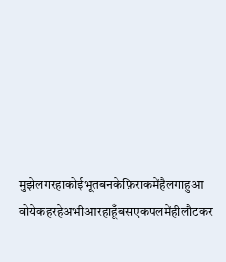मुझेलगरहाकोईभूतबनकेफ़िराकमेंहैलगाहुआ
वोयेकहरहेअभीआरहाहूँबसएकपलमेंहीलौटकर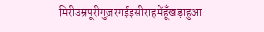मिरीउम्रपूरीगुज़रगईइसीराहमेंहूँखड़ाहुआ